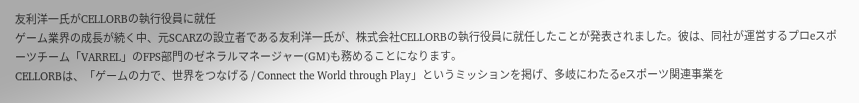友利洋一氏がCELLORBの執行役員に就任
ゲーム業界の成長が続く中、元SCARZの設立者である友利洋一氏が、株式会社CELLORBの執行役員に就任したことが発表されました。彼は、同社が運営するプロeスポーツチーム「VARREL」のFPS部門のゼネラルマネージャー(GM)も務めることになります。
CELLORBは、「ゲームの力で、世界をつなげる / Connect the World through Play」というミッションを掲げ、多岐にわたるeスポーツ関連事業を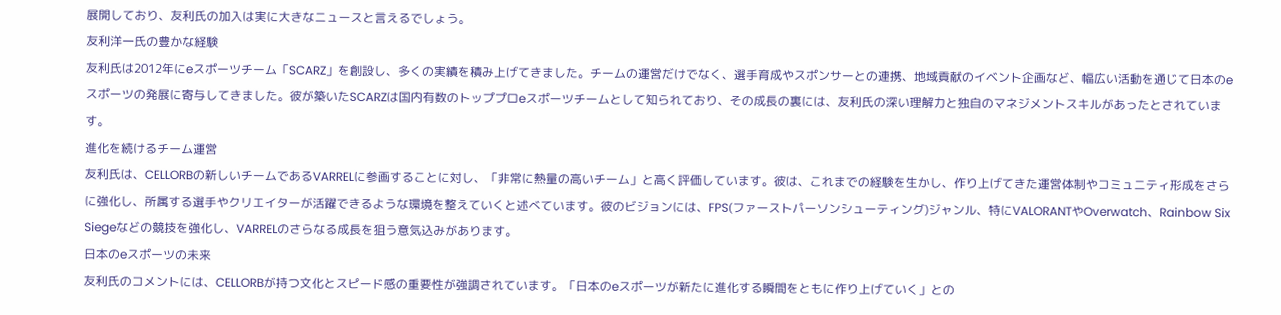展開しており、友利氏の加入は実に大きなニュースと言えるでしょう。
友利洋一氏の豊かな経験
友利氏は2012年にeスポーツチーム「SCARZ」を創設し、多くの実績を積み上げてきました。チームの運営だけでなく、選手育成やスポンサーとの連携、地域貢献のイベント企画など、幅広い活動を通じて日本のeスポーツの発展に寄与してきました。彼が築いたSCARZは国内有数のトッププロeスポーツチームとして知られており、その成長の裏には、友利氏の深い理解力と独自のマネジメントスキルがあったとされています。
進化を続けるチーム運営
友利氏は、CELLORBの新しいチームであるVARRELに参画することに対し、「非常に熱量の高いチーム」と高く評価しています。彼は、これまでの経験を生かし、作り上げてきた運営体制やコミュニティ形成をさらに強化し、所属する選手やクリエイターが活躍できるような環境を整えていくと述べています。彼のビジョンには、FPS(ファーストパーソンシューティング)ジャンル、特にVALORANTやOverwatch、Rainbow Six Siegeなどの競技を強化し、VARRELのさらなる成長を狙う意気込みがあります。
日本のeスポーツの未来
友利氏のコメントには、CELLORBが持つ文化とスピード感の重要性が強調されています。「日本のeスポーツが新たに進化する瞬間をともに作り上げていく」との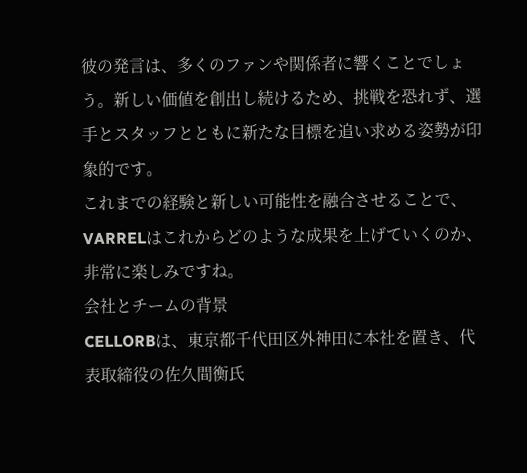彼の発言は、多くのファンや関係者に響くことでしょう。新しい価値を創出し続けるため、挑戦を恐れず、選手とスタッフとともに新たな目標を追い求める姿勢が印象的です。
これまでの経験と新しい可能性を融合させることで、VARRELはこれからどのような成果を上げていくのか、非常に楽しみですね。
会社とチームの背景
CELLORBは、東京都千代田区外神田に本社を置き、代表取締役の佐久間衡氏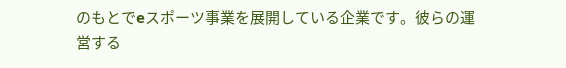のもとでeスポーツ事業を展開している企業です。彼らの運営する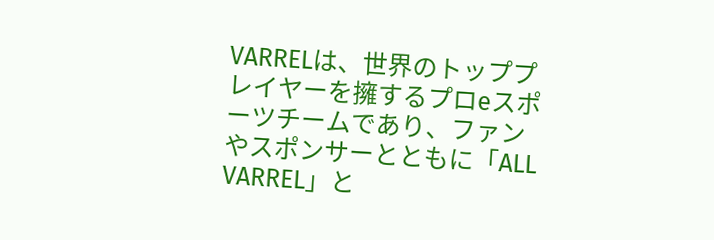VARRELは、世界のトッププレイヤーを擁するプロeスポーツチームであり、ファンやスポンサーとともに「ALL VARREL」と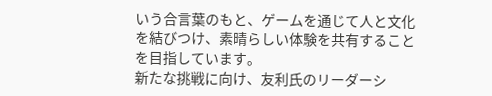いう合言葉のもと、ゲームを通じて人と文化を結びつけ、素晴らしい体験を共有することを目指しています。
新たな挑戦に向け、友利氏のリーダーシ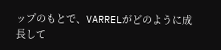ップのもとで、VARRELがどのように成長して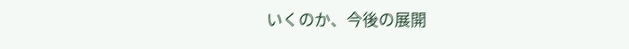いくのか、今後の展開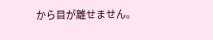から目が離せません。